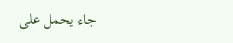جاء يحمل على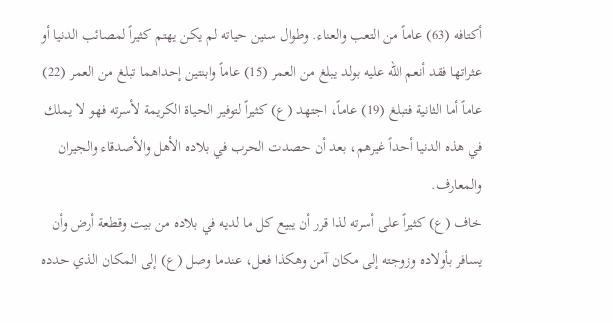أكتافه (63) عاماً من التعب والعناء. وطوال سنين حياته لم يكن يهتم كثيراً لمصائب الدنيا أو عثراتها فقد أنعم الله عليه بولد يبلغ من العمر (15) عاماً وابنتين إحداهما تبلغ من العمر (22) عاماً أما الثانية فتبلغ (19) عاماً، اجتهد (ع) كثيراً لتوفير الحياة الكريمة لأسرته فهو لا يملك في هذه الدنيا أحداً غيرهم، بعد أن حصدت الحرب في بلاده الأهل والأصدقاء والجيران والمعارف.
خاف (ع) كثيراً على أسرته لذا قرر أن يبيع كل ما لديه في بلاده من بيت وقطعة أرض وأن يسافر بأولاده وزوجته إلى مكان آمن وهكذا فعل، عندما وصل (ع) إلى المكان الذي حدده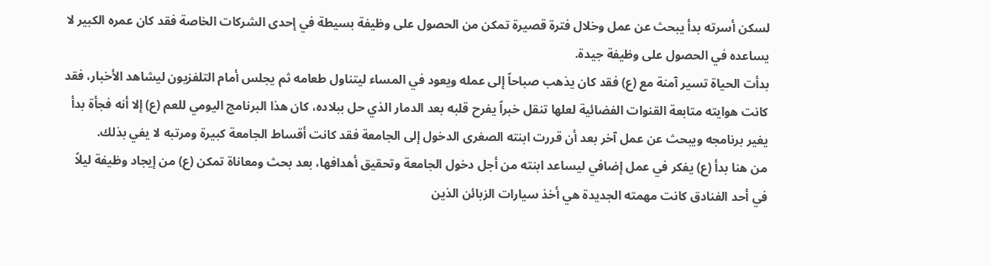لسكن أسرته بدأ يبحث عن عمل وخلال فترة قصيرة تمكن من الحصول على وظيفة بسيطة في إحدى الشركات الخاصة فقد كان عمره الكبير لا يساعده في الحصول على وظيفة جيدة.
بدأت الحياة تسير آمنة مع (ع) فقد كان يذهب صباحاً إلى عمله ويعود في المساء ليتناول طعامه ثم يجلس أمام التلفزيون ليشاهد الأخبار، فقد كانت هوايته متابعة القنوات الفضائية لعلها تنقل خبراً يفرح قلبه بعد الدمار الذي حل ببلاده، كان هذا البرنامج اليومي للعم (ع) إلا أنه فجأة بدأ يغير برنامجه ويبحث عن عمل آخر بعد أن قررت ابنته الصغرى الدخول إلى الجامعة فقد كانت أقساط الجامعة كبيرة ومرتبه لا يفي بذلك.
من هنا بدأ (ع) يفكر في عمل إضافي ليساعد ابنته من أجل دخول الجامعة وتحقيق أهدافها، بعد بحث ومعاناة تمكن (ع) من إيجاد وظيفة ليلاً في أحد الفنادق كانت مهمته الجديدة هي أخذ سيارات الزبائن الذين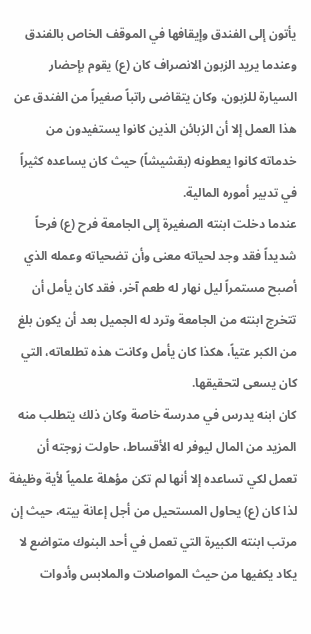يأتون إلى الفندق وإيقافها في الموقف الخاص بالفندق وعندما يريد الزبون الانصراف كان (ع) يقوم بإحضار السيارة للزبون، وكان يتقاضى راتباً صغيراً من الفندق عن هذا العمل إلا أن الزبائن الذين كانوا يستفيدون من خدماته كانوا يعطونه (بقشيشاً) حيث كان يساعده كثيراً في تدبير أموره المالية.
عندما دخلت ابنته الصغيرة إلى الجامعة فرح (ع) فرحاً شديداً فقد وجد لحياته معنى وأن تضحياته وعمله الذي أصبح مستمراً ليل نهار له طعم آخر، فقد كان يأمل أن تتخرج ابنته من الجامعة وترد له الجميل بعد أن يكون بلغ من الكبر عتياً، هكذا كان يأمل وكانت هذه تطلعاته، التي كان يسعى لتحقيقها.
كان ابنه يدرس في مدرسة خاصة وكان ذلك يتطلب منه المزيد من المال ليوفر له الأقساط، حاولت زوجته أن تعمل لكي تساعده إلا أنها لم تكن مؤهلة علمياً لأية وظيفة لذا كان (ع) يحاول المستحيل من أجل إعانة بيته، حيث إن مرتب ابنته الكبيرة التي تعمل في أحد البنوك متواضع لا يكاد يكفيها من حيث المواصلات والملابس وأدوات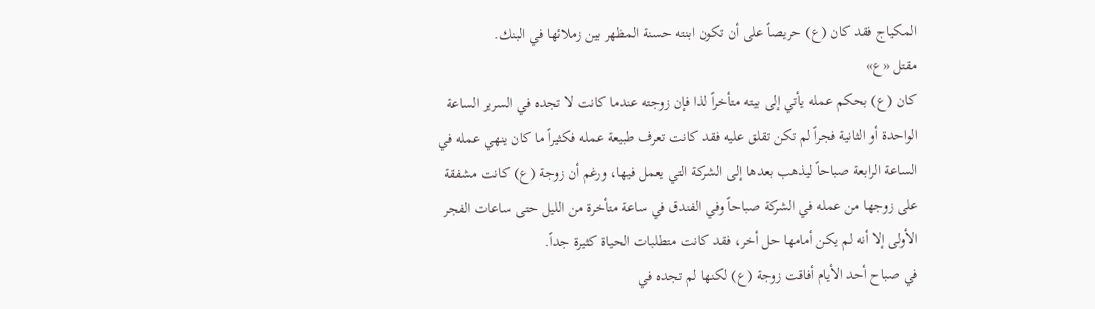المكياج فقد كان (ع) حريصاً على أن تكون ابنته حسنة المظهر بين زملائها في البنك.
مقتل «ع»
كان (ع) بحكم عمله يأتي إلى بيته متأخراً لذا فإن زوجته عندما كانت لا تجده في السرير الساعة الواحدة أو الثانية فجراً لم تكن تقلق عليه فقد كانت تعرف طبيعة عمله فكثيراً ما كان ينهي عمله في الساعة الرابعة صباحاً ليذهب بعدها إلى الشركة التي يعمل فيها، ورغم أن زوجة (ع) كانت مشفقة على زوجها من عمله في الشركة صباحاً وفي الفندق في ساعة متأخرة من الليل حتى ساعات الفجر الأولى إلا أنه لم يكن أمامها حل أخر، فقد كانت متطلبات الحياة كثيرة جداً.
في صباح أحد الأيام أفاقت زوجة (ع) لكنها لم تجده في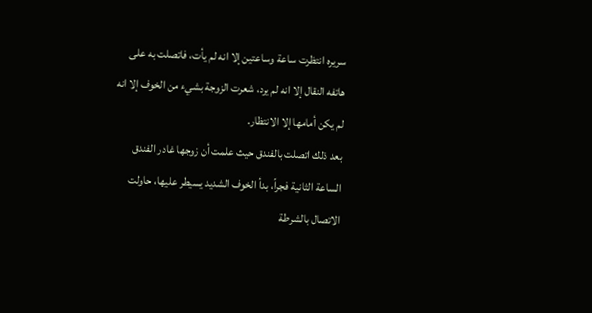سريره انتظرت ساعة وساعتين إلا انه لم يأت، فاتصلت به على هاتفه النقال إلا انه لم يرد، شعرت الزوجة بشيء من الخوف إلا انه لم يكن أمامها إلا الانتظار.
بعد ذلك اتصلت بالفندق حيث علمت أن زوجها غادر الفندق الساعة الثانية فجراً، بدأ الخوف الشديد يسيطر عليها، حاولت الاتصال بالشرطة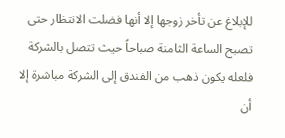للإبلاغ عن تأخر زوجها إلا أنها فضلت الانتظار حتى تصبح الساعة الثامنة صباحاً حيث تتصل بالشركة فلعله يكون ذهب من الفندق إلى الشركة مباشرة إلا أن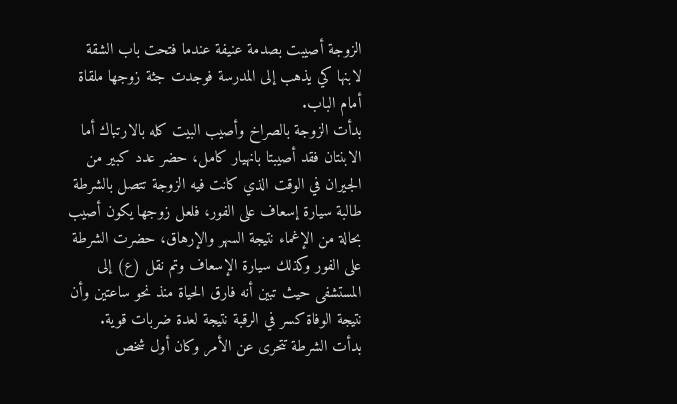الزوجة أصيبت بصدمة عنيفة عندما فتحت باب الشقة لابنها كي يذهب إلى المدرسة فوجدت جثة زوجها ملقاة أمام الباب.
بدأت الزوجة بالصراخ وأصيب البيت كله بالارتباك أما الابنتان فقد أصيبتا بانهيار كامل، حضر عدد كبير من الجيران في الوقت الذي كانت فيه الزوجة تتصل بالشرطة طالبة سيارة إسعاف على الفور، فلعل زوجها يكون أصيب بحالة من الإغماء نتيجة السهر والإرهاق، حضرت الشرطة على الفور وكذلك سيارة الإسعاف وتم نقل (ع) إلى المستشفى حيث تبين أنه فارق الحياة منذ نحو ساعتين وأن نتيجة الوفاة كسر في الرقبة نتيجة لعدة ضربات قوية.
بدأت الشرطة تتحرى عن الأمر وكان أول شخص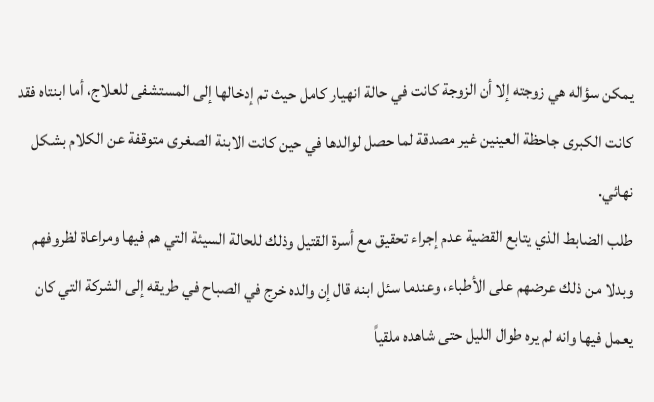يمكن سؤاله هي زوجته إلا أن الزوجة كانت في حالة انهيار كامل حيث تم إدخالها إلى المستشفى للعلاج، أما ابنتاه فقد كانت الكبرى جاحظة العينين غير مصدقة لما حصل لوالدها في حين كانت الابنة الصغرى متوقفة عن الكلام بشكل نهائي.
طلب الضابط الذي يتابع القضية عدم إجراء تحقيق مع أسرة القتيل وذلك للحالة السيئة التي هم فيها ومراعاة لظروفهم وبدلا من ذلك عرضهم على الأطباء، وعندما سئل ابنه قال إن والده خرج في الصباح في طريقه إلى الشركة التي كان يعمل فيها وانه لم يره طوال الليل حتى شاهده ملقياً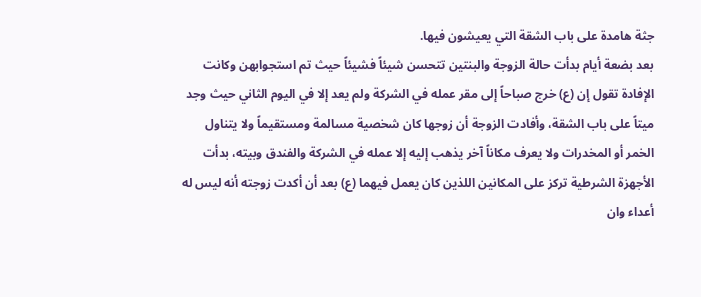جثة هامدة على باب الشقة التي يعيشون فيها.
بعد بضعة أيام بدأت حالة الزوجة والبنتين تتحسن شيئاً فشيئاً حيث تم استجوابهن وكانت الإفادة تقول إن (ع) خرج صباحاً إلى مقر عمله في الشركة ولم يعد إلا في اليوم الثاني حيث وجد ميتاً على باب الشقة، وأفادت الزوجة أن زوجها كان شخصية مسالمة ومستقيماً ولا يتناول الخمر أو المخدرات ولا يعرف مكاناً آخر يذهب إليه إلا عمله في الشركة والفندق وبيته، بدأت الأجهزة الشرطية تركز على المكانين اللذين كان يعمل فيهما (ع) بعد أن أكدت زوجته أنه ليس له أعداء وان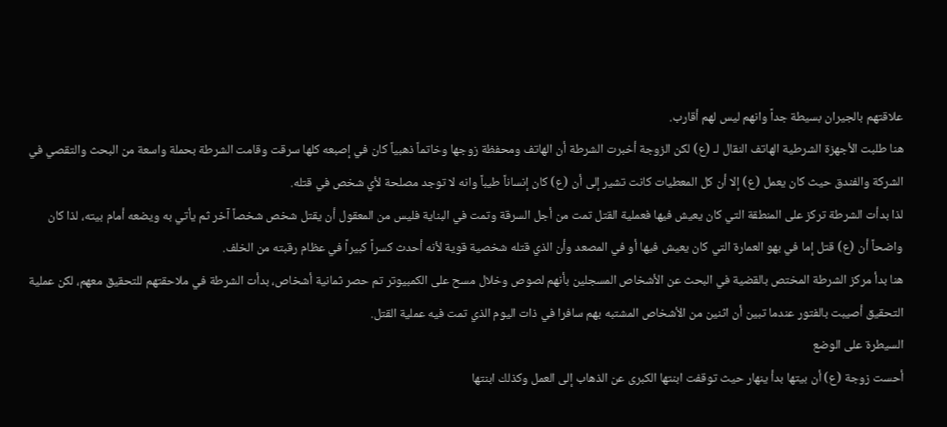علاقتهم بالجيران بسيطة جداً وانهم ليس لهم أقارب.
هنا طلبت الأجهزة الشرطية الهاتف النقال لـ (ع) لكن الزوجة أخبرت الشرطة أن الهاتف ومحفظة زوجها وخاتماً ذهبياً كان في إصبعه كلها سرقت وقامت الشرطة بحملة واسعة من البحث والتقصي في الشركة والفندق حيث كان يعمل (ع) إلا أن كل المعطيات كانت تشير إلى أن (ع) كان إنساناً طيباً وانه لا توجد مصلحة لأي شخص في قتله.
لذا بدأت الشرطة تركز على المنطقة التي كان يعيش فيها فعملية القتل تمت من أجل السرقة وتمت في البناية فليس من المعقول أن يقتل شخص شخصاً آخر ثم يأتي به ويضعه أمام بيته، لذا كان واضحاً أن (ع) قتل إما في بهو العمارة التي كان يعيش فيها أو في المصعد وأن الذي قتله شخصية قوية لأنه أحدث كسراً كبيراً في عظام رقبته من الخلف.
هنا بدأ مركز الشرطة المختص بالقضية في البحث عن الأشخاص المسجلين بأنهم لصوص وخلال مسح على الكمبيوتر تم حصر ثمانية أشخاص، بدأت الشرطة في ملاحقتهم للتحقيق معهم، لكن عملية التحقيق أصيبت بالفتور عندما تبين أن اثنين من الأشخاص المشتبه بهم سافرا في ذات اليوم الذي تمت فيه عملية القتل.
السيطرة على الوضع
أحست زوجة (ع) أن بيتها بدأ ينهار حيث توقفت ابنتها الكبرى عن الذهاب إلى العمل وكذلك ابنتها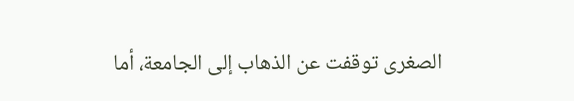الصغرى توقفت عن الذهاب إلى الجامعة، أما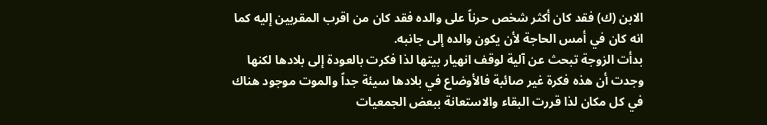الابن (ك) فقد كان أكثر شخص حرناً على والده فقد كان من اقرب المقربين إليه كما انه كان في أمس الحاجة لأن يكون والده إلى جانبه.
بدأت الزوجة تبحث عن آلية لوقف انهيار بيتها لذا فكرت بالعودة إلى بلادها لكنها وجدت أن هذه فكرة غير صائبة فالأوضاع في بلادها سيئة جداً والموت موجود هناك في كل مكان لذا قررت البقاء والاستعانة ببعض الجمعيات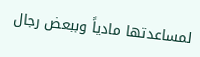لمساعدتها مادياً وببعض رجال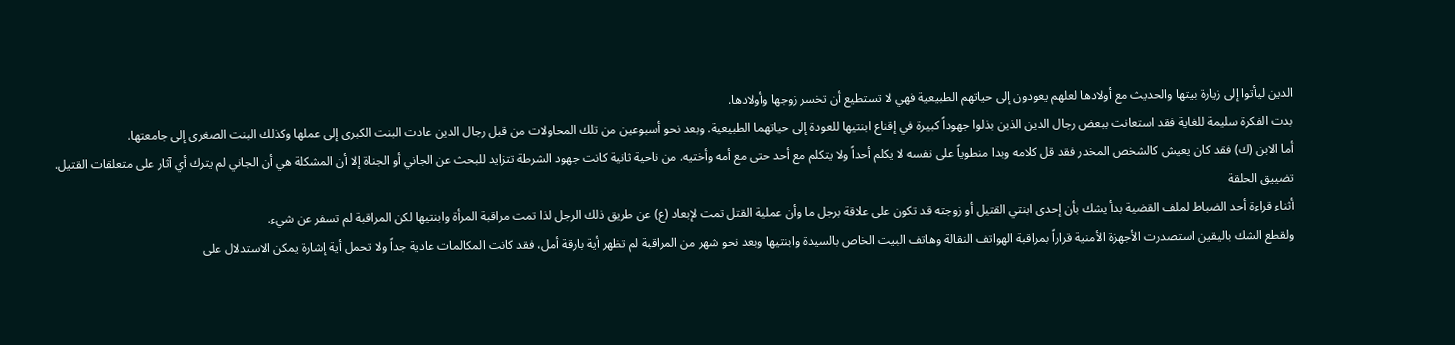الدين ليأتوا إلى زيارة بيتها والحديث مع أولادها لعلهم يعودون إلى حياتهم الطبيعية فهي لا تستطيع أن تخسر زوجها وأولادها.
بدت الفكرة سليمة للغاية فقد استعانت ببعض رجال الدين الذين بذلوا جهوداً كبيرة في إقناع ابنتيها للعودة إلى حياتهما الطبيعية. وبعد نحو أسبوعين من تلك المحاولات من قبل رجال الدين عادت البنت الكبرى إلى عملها وكذلك البنت الصغرى إلى جامعتها.
أما الابن (ك) فقد كان يعيش كالشخص المخدر فقد قل كلامه وبدا منطوياً على نفسه لا يكلم أحداً ولا يتكلم مع أحد حتى مع أمه وأختيه. من ناحية ثانية كانت جهود الشرطة تتزايد للبحث عن الجاني أو الجناة إلا أن المشكلة هي أن الجاني لم يترك أي آثار على متعلقات القتيل.
تضييق الحلقة
أثناء قراءة أحد الضباط لملف القضية بدأ يشك بأن إحدى ابنتي القتيل أو زوجته قد تكون على علاقة برجل ما وأن عملية القتل تمت لإبعاد (ع) عن طريق ذلك الرجل لذا تمت مراقبة المرأة وابنتيها لكن المراقبة لم تسفر عن شيء.
ولقطع الشك باليقين استصدرت الأجهزة الأمنية قراراً بمراقبة الهواتف النقالة وهاتف البيت الخاص بالسيدة وابنتيها وبعد نحو شهر من المراقبة لم تظهر أية بارقة أمل، فقد كانت المكالمات عادية جداً ولا تحمل أية إشارة يمكن الاستدلال على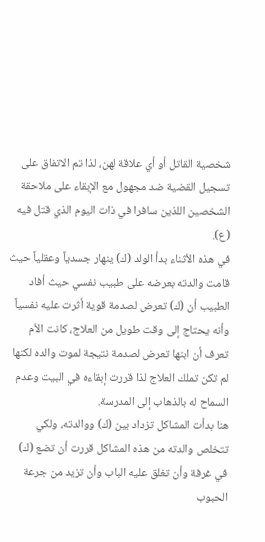شخصية القاتل أو أي علاقة لهن، لذا تم الاتفاق على تسجيل القضية ضد مجهول مع الإبقاء على ملاحقة الشخصين اللذين سافرا في ذات اليوم الذي قتل فيه (ع).
في هذه الأثناء بدأ الولد (ك) ينهار جسدياً وعقلياً حيث قامت والدته بعرضه على طبيب نفسي حيث أفاد الطبيب أن (ك) تعرض لصدمة قوية أثرت عليه نفسياً وأنه يحتاج إلى وقت طويل من العلاج، كانت الأم تعرف أن ابنها تعرض لصدمة نتيجة لموت والده لكنها لم تكن تملك العلاج لذا قررت إبقاءه في البيت وعدم السماح له بالذهاب إلى المدرسة.
هنا بدأت المشاكل تزداد بين (ك) ووالدته، ولكي تتخلص والدته من هذه المشاكل قررت أن تضع (ك) في غرفة وأن تغلق عليه الباب وأن تزيد من جرعة الحبوب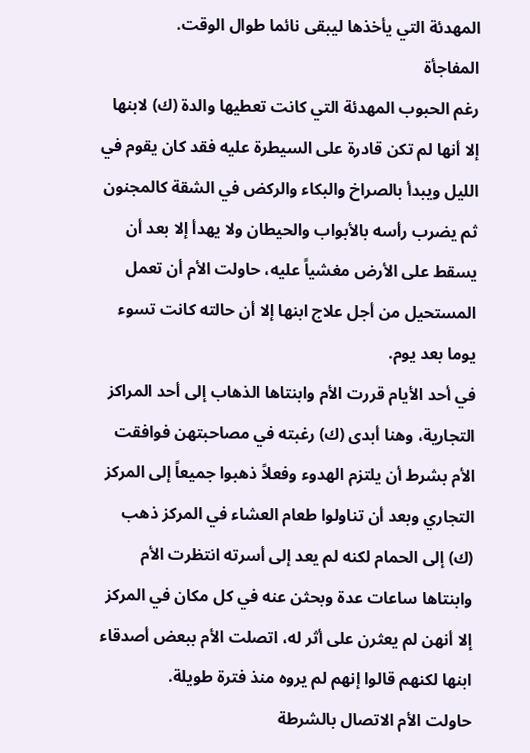المهدئة التي يأخذها ليبقى نائما طوال الوقت.
المفاجأة
رغم الحبوب المهدئة التي كانت تعطيها والدة (ك) لابنها إلا أنها لم تكن قادرة على السيطرة عليه فقد كان يقوم في الليل ويبدأ بالصراخ والبكاء والركض في الشقة كالمجنون ثم يضرب رأسه بالأبواب والحيطان ولا يهدأ إلا بعد أن يسقط على الأرض مغشياً عليه، حاولت الأم أن تعمل المستحيل من أجل علاج ابنها إلا أن حالته كانت تسوء يوما بعد يوم.
في أحد الأيام قررت الأم وابنتاها الذهاب إلى أحد المراكز التجارية، وهنا أبدى (ك) رغبته في مصاحبتهن فوافقت الأم بشرط أن يلتزم الهدوء وفعلاً ذهبوا جميعاً إلى المركز التجاري وبعد أن تناولوا طعام العشاء في المركز ذهب (ك) إلى الحمام لكنه لم يعد إلى أسرته انتظرت الأم وابنتاها ساعات عدة وبحثن عنه في كل مكان في المركز إلا أنهن لم يعثرن على أثر له، اتصلت الأم ببعض أصدقاء ابنها لكنهم قالوا إنهم لم يروه منذ فترة طويلة.
حاولت الأم الاتصال بالشرطة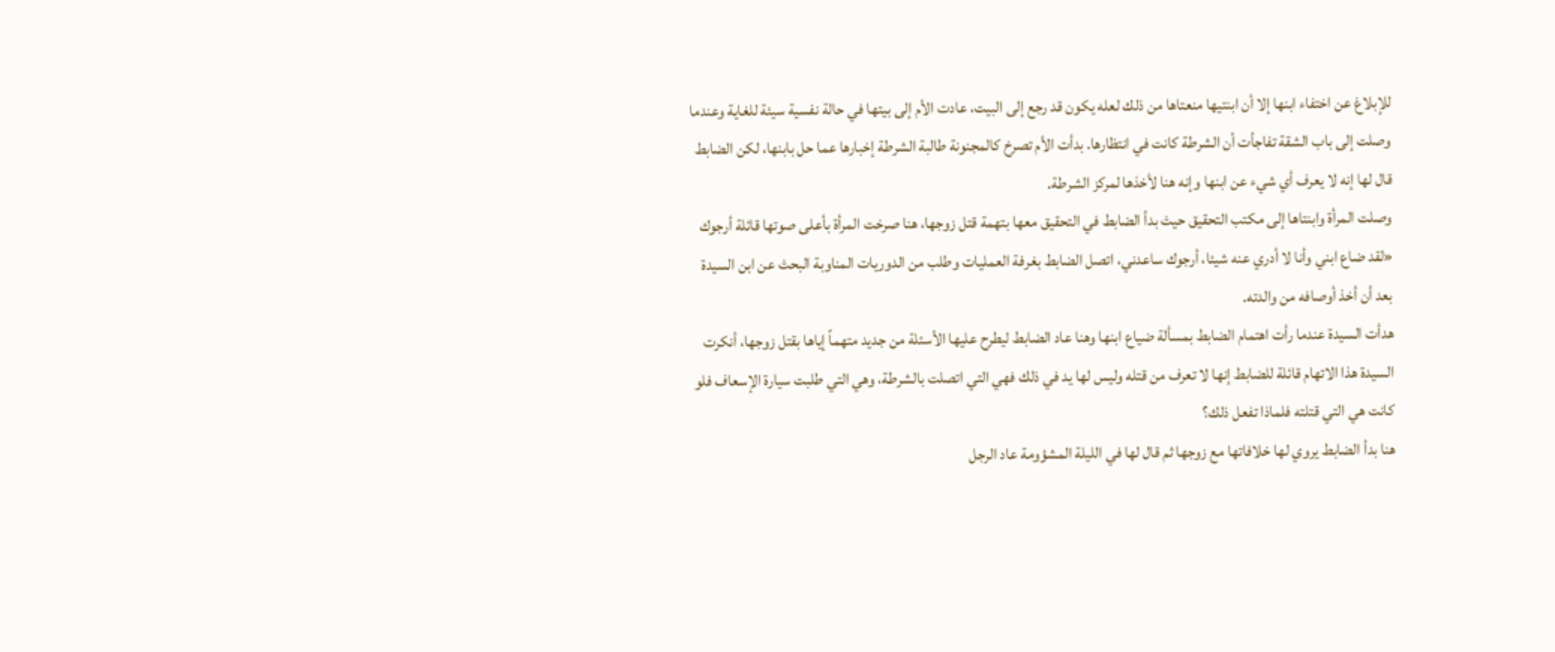للإبلاغ عن اختفاء ابنها إلا أن ابنتيها منعتاها من ذلك لعله يكون قد رجع إلى البيت، عادت الأم إلى بيتها في حالة نفسية سيئة للغاية وعندما وصلت إلى باب الشقة تفاجأت أن الشرطة كانت في انتظارها. بدأت الأم تصرخ كالمجنونة طالبة الشرطة إخبارها عما حل بابنها، لكن الضابط قال لها إنه لا يعرف أي شيء عن ابنها وإنه هنا لأخذها لمركز الشرطة.
وصلت المرأة وابنتاها إلى مكتب التحقيق حيث بدأ الضابط في التحقيق معها بتهمة قتل زوجها، هنا صرخت المرأة بأعلى صوتها قائلة أرجوك «لقد ضاع ابني وأنا لا أدري عنه شيئا، أرجوك ساعدني، اتصل الضابط بغرفة العمليات وطلب من الدوريات المناوبة البحث عن ابن السيدة بعد أن أخذ أوصافه من والدته.
هدأت السيدة عندما رأت اهتمام الضابط بمسألة ضياع ابنها وهنا عاد الضابط ليطرح عليها الأسئلة من جديد متهماً إياها بقتل زوجها، أنكرت السيدة هذا الاتهام قائلة للضابط إنها لا تعرف من قتله وليس لها يد في ذلك فهي التي اتصلت بالشرطة، وهي التي طلبت سيارة الإسعاف فلو كانت هي التي قتلته فلماذا تفعل ذلك؟
هنا بدأ الضابط يروي لها خلافاتها مع زوجها ثم قال لها في الليلة المشؤومة عاد الرجل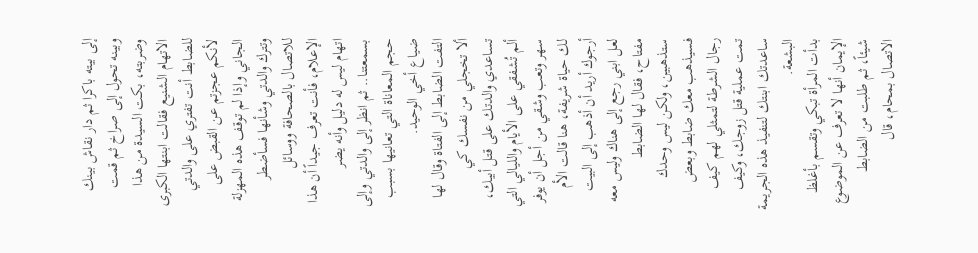إلى بيته باكرا ثم دار نقاش بينك وبينه تحول إلى صراخ ثم قمت وضربته، بكت السيدة من هذا الاتهام الشنيع فقالت ابنتها الكبرى للضابط أنت تفتري على والدتي لأنكم عجزتم عن القبض على الجاني وإذا لم توقف هذه المهزلة وتترك والدتي وشأنها فسأضطر للاتصال بالصحافة ووسائل الإعلام، فأنت تعرف جيداً أن هذا اتهام ليس له دليل وأنه يضر بسمعتنا.. ثم انظر إلى والدتي وإلى حجم المعاناة التي تعانيها بسبب ضياع أخي الوحيد.
التفت الضابط إلى الفتاة وقال لها ألا تخجلي من نفسك كي تساعدي والدتك على قتل أبيك، ألم تُشفقي على الأيام والليالي التي سهر وتعب وشقي من أجل أن يوفر لك حياة شريفة، هنا قالت الأم أرجوك أريد أن أذهب إلى البيت لعل ابني رجع إلى هناك وليس معه مفتاح، فقال لها الضابط ستذهبين، ولكن ليس وحدك فسيذهب معك ضابط وبعض رجال الشرطة لتمثلي لهم كيف تمت عملية قتل زوجك، وكيف ساعدتك ابنتك لتنفيذ هذه الجريمة البشعة.
بدأت المرأة تبكي وتقسم بأغلظ الإيمان أنها لا تعرف عن الموضوع شيئاً، ثم طلبت من الضابط الاتصال بمحام، قال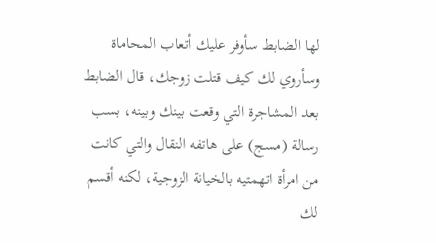لها الضابط سأوفر عليك أتعاب المحاماة وسأروي لك كيف قتلت زوجك، قال الضابط بعد المشاجرة التي وقعت بينك وبينه، بسب رسالة (مسج) على هاتفه النقال والتي كانت من امرأة اتهمتيه بالخيانة الزوجية، لكنه أقسم لك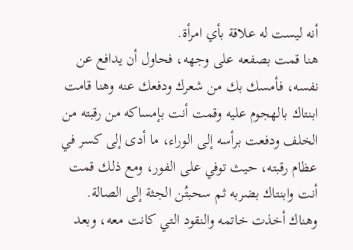أنه ليست له علاقة بأي امرأة.
هنا قمت بصفعه على وجهه، فحاول أن يدافع عن نفسه، فأمسك بك من شعرك ودفعك عنه وهنا قامت ابنتاك بالهجوم عليه وقمت أنت بإمساكه من رقبته من الخلف ودفعت برأسه إلى الوراء، ما أدى إلى كسر في عظام رقبته، حيث توفي على الفور، ومع ذلك قمت أنت وابنتاك بضربه ثم سحبتُن الجثة إلى الصالة.
وهناك أخذت خاتمه والنقود التي كانت معه، وبعد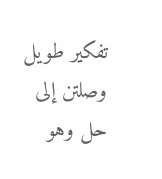تفكير طويل وصلتن إلى حل وهو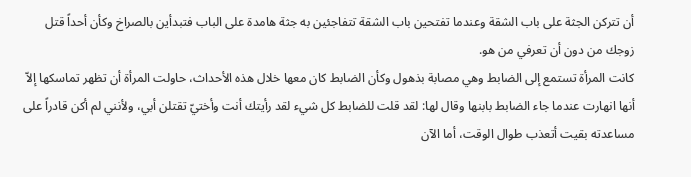أن تتركن الجثة على باب الشقة وعندما تفتحين باب الشقة تتفاجئين به جثة هامدة على الباب فتبدأين بالصراخ وكأن أحداً قتل زوجك من دون أن تعرفي من هو.
كانت المرأة تستمع إلى الضابط وهي مصابة بذهول وكأن الضابط كان معها خلال هذه الأحداث، حاولت المرأة أن تظهر تماسكها إلاّ أنها انهارت عندما جاء الضابط بابنها وقال لها: لقد قلت للضابط كل شيء لقد رأيتك أنت وأختيّ تقتلن أبي، ولأنني لم أكن قادراً على مساعدته بقيت أتعذب طوال الوقت، أما الآن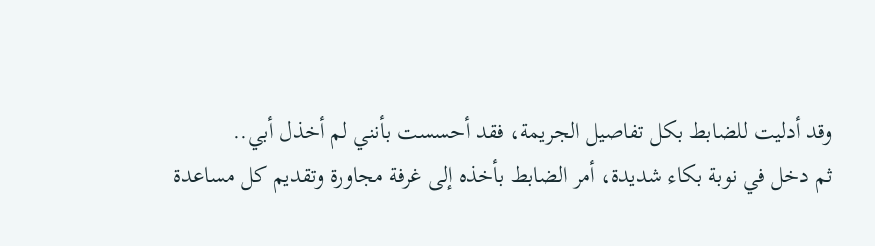وقد أدليت للضابط بكل تفاصيل الجريمة، فقد أحسست بأنني لم أخذل أبي..
ثم دخل في نوبة بكاء شديدة، أمر الضابط بأخذه إلى غرفة مجاورة وتقديم كل مساعدة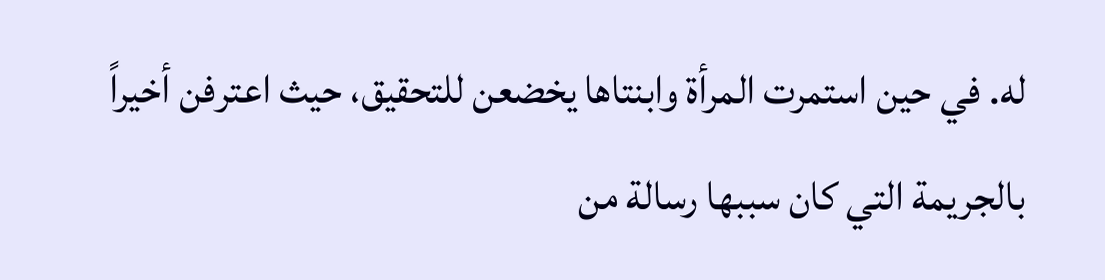له. في حين استمرت المرأة وابنتاها يخضعن للتحقيق، حيث اعترفن أخيراً بالجريمة التي كان سببها رسالة من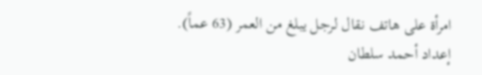امرأة على هاتف نقال لرجل يبلغ من العمر (63 عماً).
إعداد أحمد سلطان